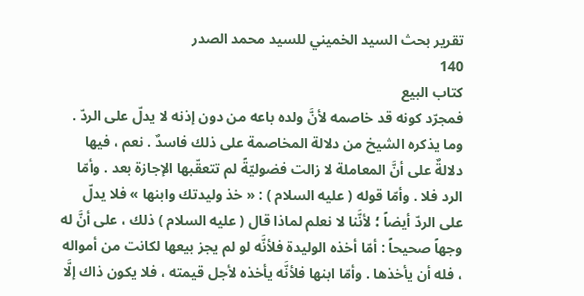تقرير بحث السيد الخميني للسيد محمد الصدر
140
كتاب البيع
فمجرّد كونه قد خاصمه لأنَّ ولده باعه من دون إذنه لا يدلّ على الردّ . وما يذكره الشيخ من دلالة المخاصمة على ذلك فاسدٌ . نعم ، فيها دلالةٌ على أنَّ المعاملة لا زالت فضوليّةً لم تتعقّبها الإجازة بعد . وأمّا الرد فلا . وأمّا قوله ( عليه السلام ) : « خذ وليدتك وابنها » فلا يدلّ على الردّ أيضاً ؛ لأنَّنا لا نعلم لماذا قال ( عليه السلام ) ذلك ، على أنَّ له وجهاً صحيحاً : أمّا أخذه الوليدة فلأنَّه لو لم يجز بيعها لكانت من أمواله ، فله أن يأخذها . وأمّا ابنها فلأنَّه يأخذه لأجل قيمته ، فلا يكون ذاك إلَّا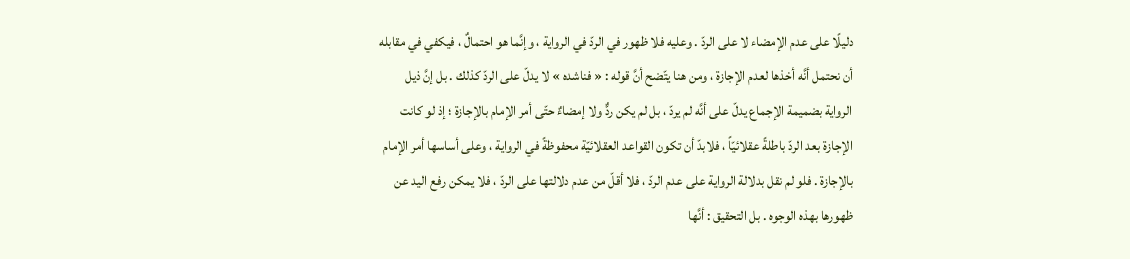دليلًا على عدم الإمضاء لا على الردّ . وعليه فلا ظهور في الردّ في الرواية ، وإنَّما هو احتمالٌ ، فيكفي في مقابله أن نحتمل أنَّه أخذها لعدم الإجازة ، ومن هنا يتّضح أنَّ قوله : « فناشده » لا يدلّ على الردّ كذلك . بل إنَّ ذيل الرواية بضميمة الإجماع يدلّ على أنَّه لم يردّ ، بل لم يكن ردٌّ ولا إمضاءٌ حتّى أمر الإمام بالإجازة ؛ إذ لو كانت الإجازة بعد الردّ باطلةً عقلائيّاً ، فلابدّ أن تكون القواعد العقلائيّة محفوظةً في الرواية ، وعلى أساسها أمر الإمام بالإجازة . فلو لم نقل بدلالة الرواية على عدم الردّ ، فلا أقلّ من عدم دلالتها على الردّ ، فلا يمكن رفع اليد عن ظهورها بهذه الوجوه . بل التحقيق : أنَّها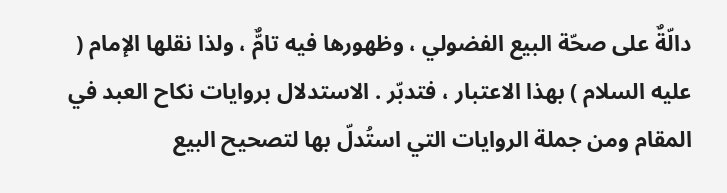دالّةٌ على صحّة البيع الفضولي ، وظهورها فيه تامٌّ ، ولذا نقلها الإمام ( عليه السلام ) بهذا الاعتبار ، فتدبّر . الاستدلال بروايات نكاح العبد في المقام ومن جملة الروايات التي استُدلّ بها لتصحيح البيع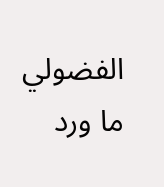الفضولي ما ورد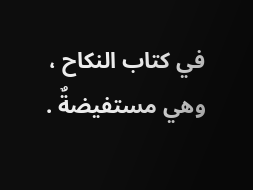في كتاب النكاح ، وهي مستفيضةٌ .